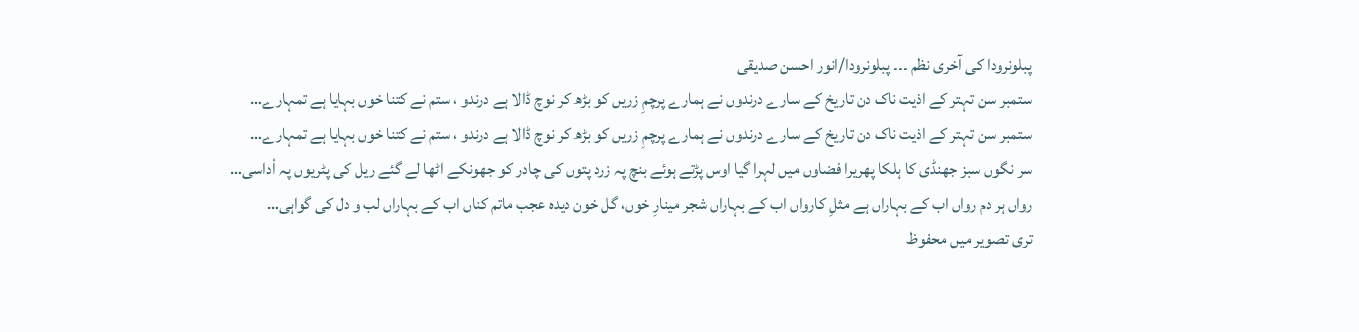پبلونرودا کی آخری نظم ۔۔۔ پبلونرودا/انور احسن صدیقی
ستمبر سن تہتر کے اذیت ناک دن تاریخ کے سارے درندوں نے ہمارے پرچمِ زریں کو بڑھ کر نوچ ڈالا ہے درندو ، ستم نے کتنا خوں بہایا ہے تمہارے…
ستمبر سن تہتر کے اذیت ناک دن تاریخ کے سارے درندوں نے ہمارے پرچمِ زریں کو بڑھ کر نوچ ڈالا ہے درندو ، ستم نے کتنا خوں بہایا ہے تمہارے…
سر نگوں سبز جھنڈی کا ہلکا پھریرا فضاوں میں لہرا گیا اوس پڑتے ہوئے بنچ پہ زرد پتوں کی چادر کو جھونکے اٹھا لے گئے ریل کی پٹریوں پہ اْداسی…
رواں ہر دم رواں اب کے بہاراں ہے مثلِ کارواں اب کے بہاراں شجر مینارِ خوں، گل خون دیدہ عجب ماتم کناں اب کے بہاراں لب و دل کی گواہی…
تری تصویر میں محفوظ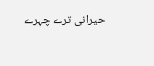حیرانی ترے چہرے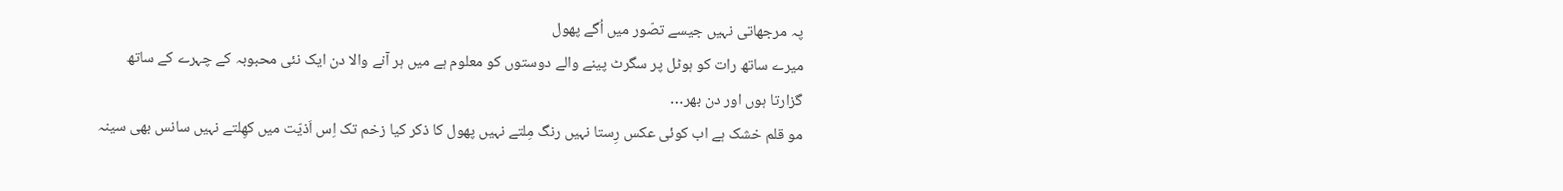پہ مرجھاتی نہیں جیسے تصّور میں اُگے پھول
میرے ساتھ رات کو ہوٹل پر سگرٹ پینے والے دوستوں کو معلوم ہے میں ہر آنے والا دن ایک نئی محبوبہ کے چہرے کے ساتھ گزارتا ہوں اور دن بھر…
مو قلم خشک ہے اب کوئی عکس رِستا نہیں رنگ مِلتے نہیں پھول کا ذکر کیا زخم تک اِس اَذیّت میں کھِلتے نہیں سانس بھی سینہ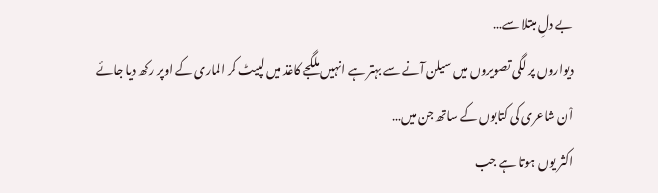بے دلِ مبتلا سے…
دیواروں پر لگی تصویروں میں سیلن آنے سے بہتر ہے انہیں ملگجے کاغذ میں لپیٹ کر الماری کے اوپر رکھ دیا جائے اْن شاعری کی کتابوں کے ساتھ جن میں…
اکثر یوں ہوتا ہے جب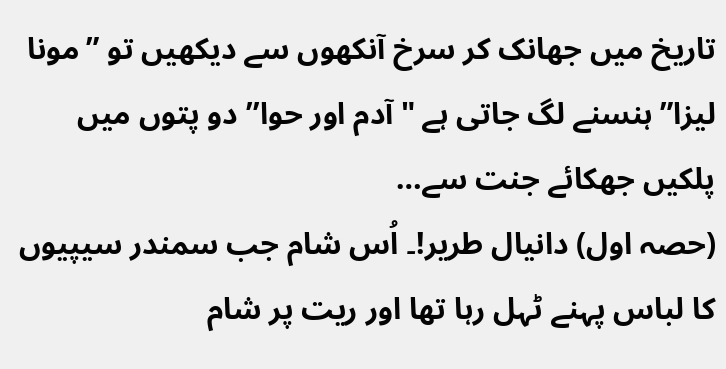تاریخ میں جھانک کر سرخ آنکھوں سے دیکھیں تو ”مونا لیزا” ہنسنے لگ جاتی ہے "آدم اور حوا’’ دو پتوں میں پلکیں جھکائے جنت سے…
(حصہ اول) دانیال طریر!۔ اُس شام جب سمندر سیپیوں کا لباس پہنے ٹہل رہا تھا اور ریت پر شام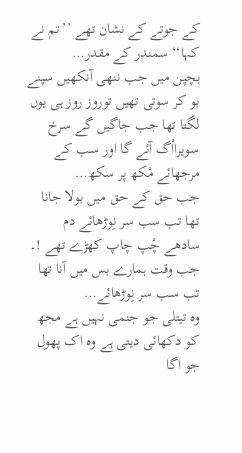کے جوتے کے نشان تھے ’’تم نے کہا‘‘ سمندر کے مقدر…
بچپن میں جب ننھی آنکھیں سپنے بو کر سوتی تھیں توروز روز ہی یوں لگتا تھا جب جاگیں گے سرخ سویرااْگ آئے گا اور سب کے مرجھائے مْکھ پر سکھ…
جب حق کے حق میں بولا جانا تھا تب سب سر نِوڑھائے دم سادھے چْپ چاپ کھڑے تھے !۔ جب وقت ہمارے بس میں آنا تھا تب سب سر نِوڑھائے…
وہ تیتلی جو جنمی نہیں ہے مجھ کو دکھائی دیتی ہے وہ اک پھول جو اگا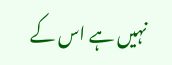نہیں ہے اس کے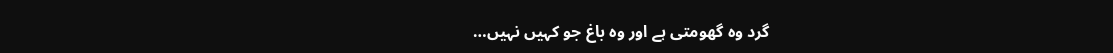گرد وہ گھومتی ہے اور وہ باغ جو کہیں نہیں…